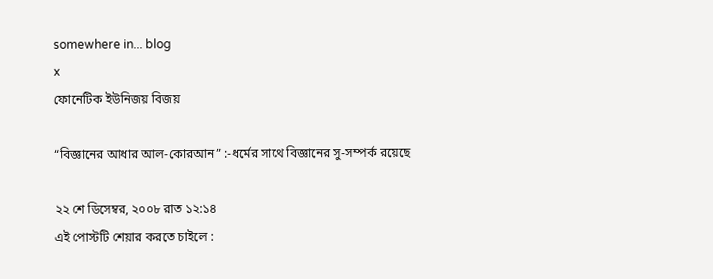somewhere in... blog
x
ফোনেটিক ইউনিজয় বিজয়

“বিজ্ঞানের আধার আল-কোরআন” :-ধর্মের সাথে বিজ্ঞানের সু-সম্পর্ক রয়েছে

২২ শে ডিসেম্বর, ২০০৮ রাত ১২:১৪
এই পোস্টটি শেয়ার করতে চাইলে :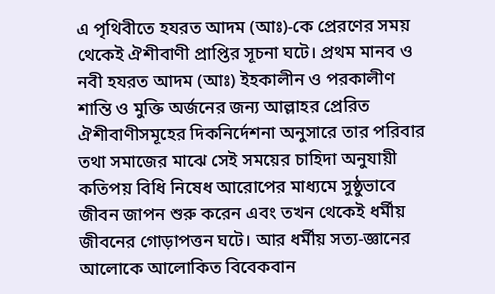এ পৃথিবীতে হযরত আদম (আঃ)-কে প্রেরণের সময় থেকেই ঐশীবাণী প্রাপ্তির সূচনা ঘটে। প্রথম মানব ও নবী হযরত আদম (আঃ) ইহকালীন ও পরকালীণ শান্তি ও মুক্তি অর্জনের জন্য আল্লাহর প্রেরিত ঐশীবাণীসমূহের দিকনির্দেশনা অনুসারে তার পরিবার তথা সমাজের মাঝে সেই সময়ের চাহিদা অনুযায়ী কতিপয় বিধি নিষেধ আরোপের মাধ্যমে সুষ্ঠুভাবে জীবন জাপন শুরু করেন এবং তখন থেকেই ধর্মীয় জীবনের গোড়াপত্তন ঘটে। আর ধর্মীয় সত্য-জ্ঞানের আলোকে আলোকিত বিবেকবান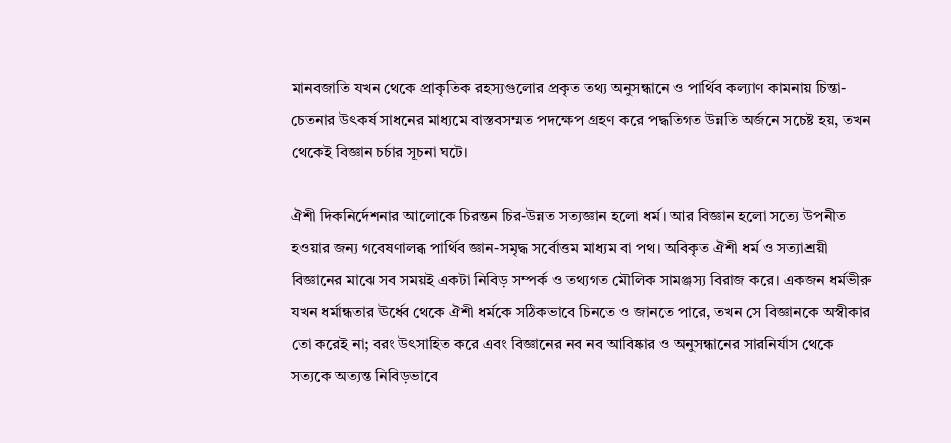মানবজাতি যখন থেকে প্রাকৃতিক রহস্যগুলোর প্রকৃত তথ্য অনুসন্ধানে ও পার্থিব কল্যাণ কামনায় চিন্তা-চেতনার উৎকর্ষ সাধনের মাধ্যমে বাস্তবসম্মত পদক্ষেপ গ্রহণ করে পদ্ধতিগত উন্নতি অর্জনে সচেষ্ট হয়, তখন থেকেই বিজ্ঞান চর্চার সূচনা ঘটে।

ঐশী দিকনির্দেশনার আলোকে চিরন্তন চির-উন্নত সত্যজ্ঞান হলো ধর্ম। আর বিজ্ঞান হলো সত্যে উপনীত হওয়ার জন্য গবেষণালব্ধ পার্থিব জ্ঞান-সমৃদ্ধ সর্বোত্তম মাধ্যম বা পথ। অবিকৃত ঐশী ধর্ম ও সত্যাশ্রয়ী বিজ্ঞানের মাঝে সব সময়ই একটা নিবিড় সম্পর্ক ও তথ্যগত মৌলিক সামঞ্জস্য বিরাজ করে। একজন ধর্মভীরু যখন ধর্মান্ধতার ঊর্ধ্বে থেকে ঐশী ধর্মকে সঠিকভাবে চিনতে ও জানতে পারে, তখন সে বিজ্ঞানকে অস্বীকার তো করেই না; বরং উৎসাহিত করে এবং বিজ্ঞানের নব নব আবিষ্কার ও অনুসন্ধানের সারনির্যাস থেকে সত্যকে অত্যন্ত নিবিড়ভাবে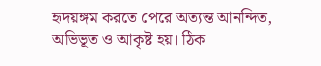হৃদয়ঙ্গম করতে পেরে অত্যন্ত আনন্দিত, অভিভূত ও আকৃষ্ট হয়। ঠিক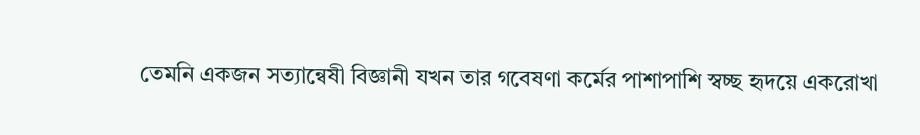তেমনি একজন সত্যান্বেষী বিজ্ঞানী যখন তার গবেষণা কর্মের পাশাপাশি স্বচ্ছ হৃদয়ে একরোখা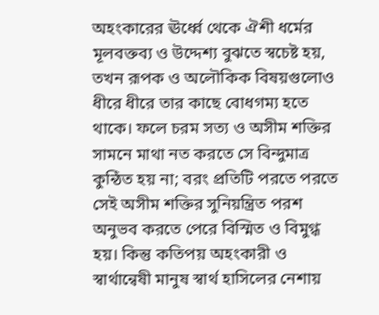অহংকারের ঊর্ধ্বে থেকে ঐশী ধর্মের মূলবক্তব্য ও উদ্দেশ্য বুঝতে স্বচেষ্ট হয়, তখন রূপক ও অলৌকিক বিষয়গুলোও ধীরে ধীরে তার কাছে বোধগম্য হতে থাকে। ফলে চরম সত্য ও অসীম শক্তির সামনে মাথা নত করতে সে বিন্দুমাত্র কুন্ঠিত হয় না; বরং প্রতিটি পরতে পরতে সেই অসীম শক্তির সুনিয়ন্ত্রিত পরশ অনুভব করতে পেরে বিস্মিত ও বিমুগ্ধ হয়। কিন্তু কতিপয় অহংকারী ও স্বার্থান্বেষী মানুষ স্বার্থ হাসিলের নেশায়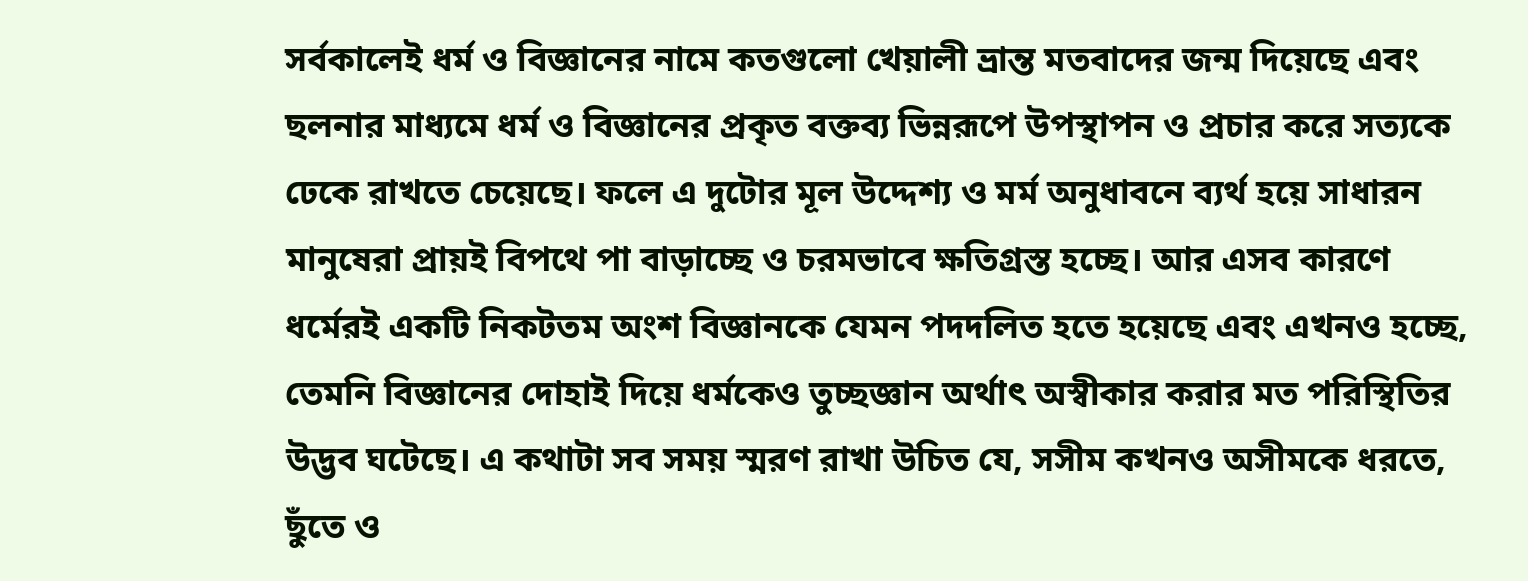সর্বকালেই ধর্ম ও বিজ্ঞানের নামে কতগুলো খেয়ালী ভ্রান্ত মতবাদের জন্ম দিয়েছে এবং ছলনার মাধ্যমে ধর্ম ও বিজ্ঞানের প্রকৃত বক্তব্য ভিন্নরূপে উপস্থাপন ও প্রচার করে সত্যকে ঢেকে রাখতে চেয়েছে। ফলে এ দুটোর মূল উদ্দেশ্য ও মর্ম অনুধাবনে ব্যর্থ হয়ে সাধারন মানুষেরা প্রায়ই বিপথে পা বাড়াচ্ছে ও চরমভাবে ক্ষতিগ্রস্ত হচ্ছে। আর এসব কারণে ধর্মেরই একটি নিকটতম অংশ বিজ্ঞানকে যেমন পদদলিত হতে হয়েছে এবং এখনও হচ্ছে, তেমনি বিজ্ঞানের দোহাই দিয়ে ধর্মকেও তুচ্ছজ্ঞান অর্থাৎ অস্বীকার করার মত পরিস্থিতির উদ্ভব ঘটেছে। এ কথাটা সব সময় স্মরণ রাখা উচিত যে, সসীম কখনও অসীমকে ধরতে, ছুঁতে ও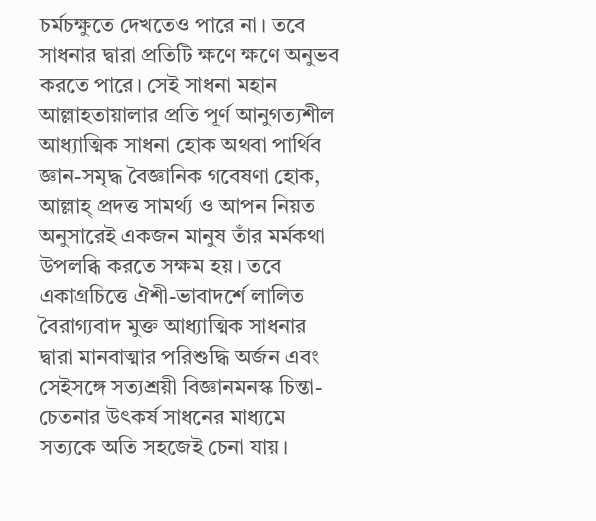চর্মচক্ষুতে দেখতেও পারে না। তবে সাধনার দ্বারা প্রতিটি ক্ষণে ক্ষণে অনুভব করতে পারে। সেই সাধনা মহান আল্লাহতায়ালার প্রতি পূর্ণ আনুগত্যশীল আধ্যাত্মিক সাধনা হোক অথবা পার্থিব জ্ঞান-সমৃদ্ধ বৈজ্ঞানিক গবেষণা হোক, আল্লাহ্‌ প্রদত্ত সামর্থ্য ও আপন নিয়ত অনুসারেই একজন মানুষ তাঁর মর্মকথা উপলব্ধি করতে সক্ষম হয়। তবে একাগ্রচিত্তে ঐশী-ভাবাদর্শে লালিত বৈরাগ্যবাদ মুক্ত আধ্যাত্মিক সাধনার দ্বারা মানবাত্মার পরিশুদ্ধি অর্জন এবং সেইসঙ্গে সত্যশ্রয়ী বিজ্ঞানমনস্ক চিন্তা-চেতনার উৎকর্ষ সাধনের মাধ্যমে সত্যকে অতি সহজেই চেনা যায়।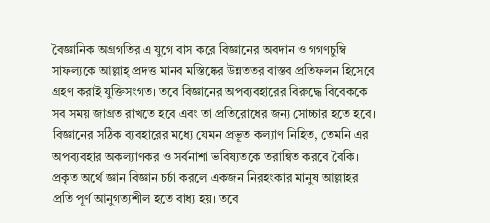বৈজ্ঞানিক অগ্রগতির এ যুগে বাস করে বিজ্ঞানের অবদান ও গগণচুম্বি সাফল্যকে আল্লাহ্‌ প্রদত্ত মানব মস্তিষ্কের উন্নততর বাস্তব প্রতিফলন হিসেবে গ্রহণ করাই যুক্তিসংগত। তবে বিজ্ঞানের অপব্যবহারের বিরুদ্ধে বিবেককে সব সময় জাগ্রত রাখতে হবে এবং তা প্রতিরোধের জন্য সোচ্চার হতে হবে। বিজ্ঞানের সঠিক ব্যবহারের মধ্যে যেমন প্রভূত কল্যাণ নিহিত, তেমনি এর অপব্যবহার অকল্যাণকর ও সর্বনাশা ভবিষ্যতকে তরান্বিত করবে বৈকি। প্রকৃত অর্থে জ্ঞান বিজ্ঞান চর্চা করলে একজন নিরহংকার মানুষ আল্লাহর প্রতি পূর্ণ আনুগত্যশীল হতে বাধ্য হয়। তবে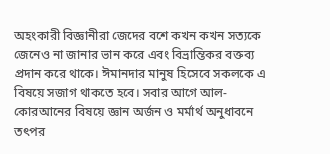অহংকারী বিজ্ঞানীরা জেদের বশে কখন কখন সত্যকে জেনেও না জানার ভান করে এবং বিভ্রান্তিকর বক্তব্য প্রদান করে থাকে। ঈমানদার মানুষ হিসেবে সকলকে এ বিষয়ে সজাগ থাকতে হবে। সবার আগে আল-কোরআনের বিষয়ে জ্ঞান অর্জন ও মর্মার্থ অনুধাবনে তৎপর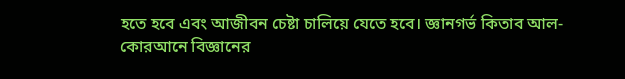হতে হবে এবং আজীবন চেষ্টা চালিয়ে যেতে হবে। জ্ঞানগর্ভ কিতাব আল-কোরআনে বিজ্ঞানের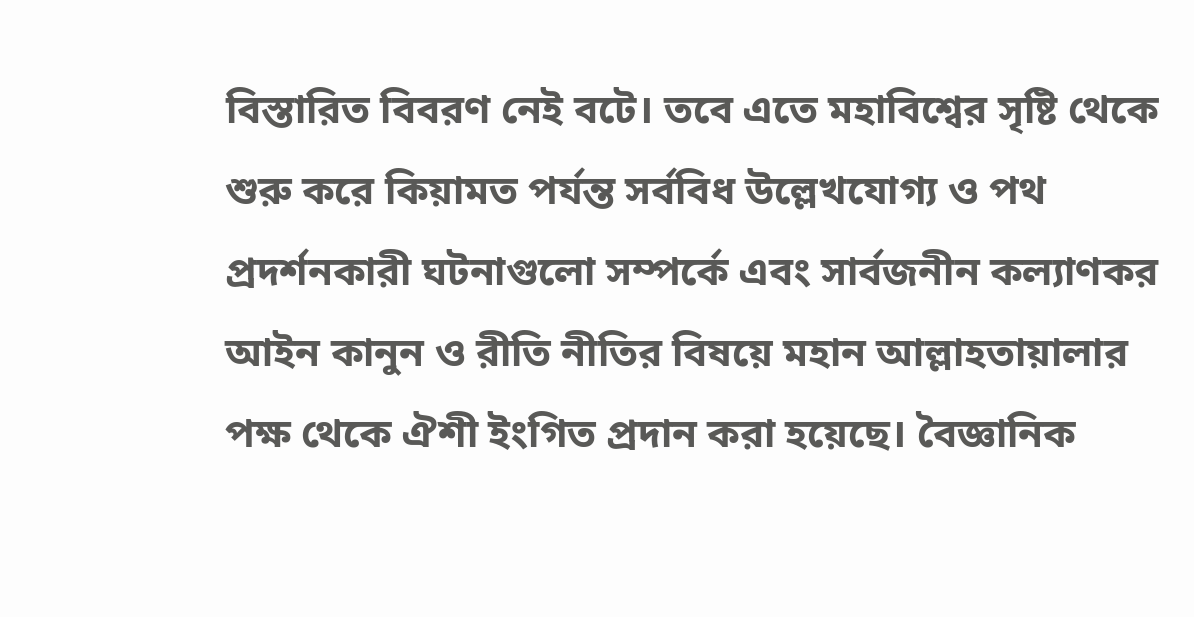বিস্তারিত বিবরণ নেই বটে। তবে এতে মহাবিশ্বের সৃষ্টি থেকে শুরু করে কিয়ামত পর্যন্ত সর্ববিধ উল্লেখযোগ্য ও পথ প্রদর্শনকারী ঘটনাগুলো সম্পর্কে এবং সার্বজনীন কল্যাণকর আইন কানুন ও রীতি নীতির বিষয়ে মহান আল্লাহতায়ালার পক্ষ থেকে ঐশী ইংগিত প্রদান করা হয়েছে। বৈজ্ঞানিক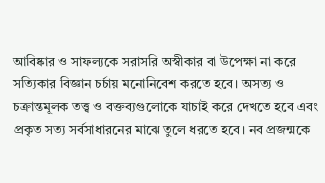আবিষ্কার ও সাফল্যকে সরাসরি অস্বীকার বা উপেক্ষা না করে সত্যিকার বিজ্ঞান চর্চায় মনোনিবেশ করতে হবে। অসত্য ও চক্রান্তমূলক তত্ত্ব ও বক্তব্যগুলোকে যাচাই করে দেখতে হবে এবং প্রকৃত সত্য সর্বসাধারনের মাঝে তুলে ধরতে হবে। নব প্রজন্মকে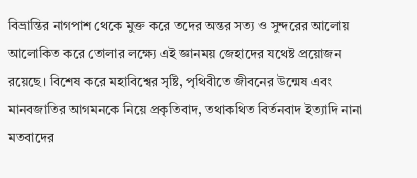বিভ্রান্তির নাগপাশ থেকে মুক্ত করে তদের অন্তর সত্য ও সুন্দরের আলোয় আলোকিত করে তোলার লক্ষ্যে এই জ্ঞানময় জেহাদের যথেষ্ট প্রয়োজন রয়েছে। বিশেষ করে মহাবিশ্বের সৃষ্টি, পৃথিবীতে জীবনের উন্মেষ এবং মানবজাতির আগমনকে নিয়ে প্রকৃতিবাদ, তথাকথিত বির্তনবাদ ইত্যাদি নানা মতবাদের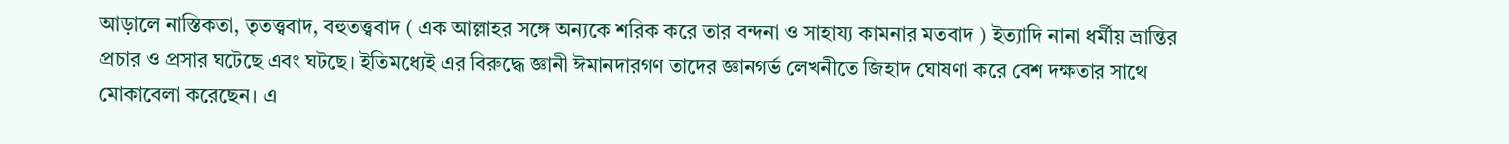আড়ালে নাস্তিকতা, তৃতত্ত্ববাদ, বহুতত্ত্ববাদ ( এক আল্লাহর সঙ্গে অন্যকে শরিক করে তার বন্দনা ও সাহায্য কামনার মতবাদ ) ইত্যাদি নানা ধর্মীয় ভ্রান্তির প্রচার ও প্রসার ঘটেছে এবং ঘটছে। ইতিমধ্যেই এর বিরুদ্ধে জ্ঞানী ঈমানদারগণ তাদের জ্ঞানগর্ভ লেখনীতে জিহাদ ঘোষণা করে বেশ দক্ষতার সাথে মোকাবেলা করেছেন। এ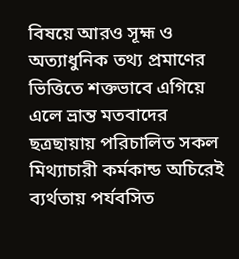বিষয়ে আরও সূহ্ম ও অত্যাধুনিক তথ্য প্রমাণের ভিত্তিতে শক্তভাবে এগিয়ে এলে ভ্রান্ত মতবাদের ছত্রছায়ায় পরিচালিত সকল মিথ্যাচারী কর্মকান্ড অচিরেই ব্যর্থতায় পর্যবসিত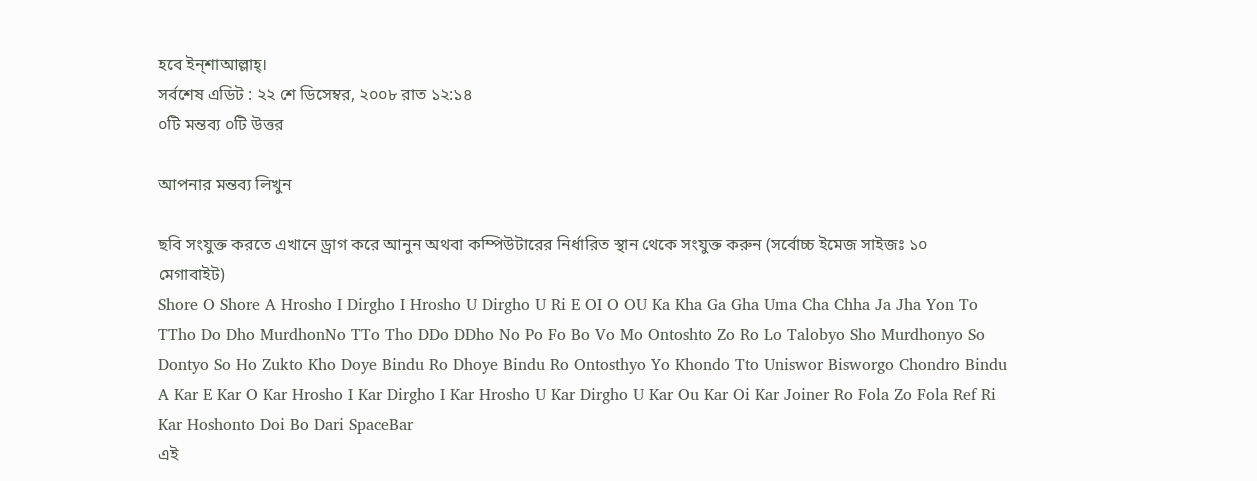হবে ইন্‌শাআল্লাহ্‌।
সর্বশেষ এডিট : ২২ শে ডিসেম্বর, ২০০৮ রাত ১২:১৪
০টি মন্তব্য ০টি উত্তর

আপনার মন্তব্য লিখুন

ছবি সংযুক্ত করতে এখানে ড্রাগ করে আনুন অথবা কম্পিউটারের নির্ধারিত স্থান থেকে সংযুক্ত করুন (সর্বোচ্চ ইমেজ সাইজঃ ১০ মেগাবাইট)
Shore O Shore A Hrosho I Dirgho I Hrosho U Dirgho U Ri E OI O OU Ka Kha Ga Gha Uma Cha Chha Ja Jha Yon To TTho Do Dho MurdhonNo TTo Tho DDo DDho No Po Fo Bo Vo Mo Ontoshto Zo Ro Lo Talobyo Sho Murdhonyo So Dontyo So Ho Zukto Kho Doye Bindu Ro Dhoye Bindu Ro Ontosthyo Yo Khondo Tto Uniswor Bisworgo Chondro Bindu A Kar E Kar O Kar Hrosho I Kar Dirgho I Kar Hrosho U Kar Dirgho U Kar Ou Kar Oi Kar Joiner Ro Fola Zo Fola Ref Ri Kar Hoshonto Doi Bo Dari SpaceBar
এই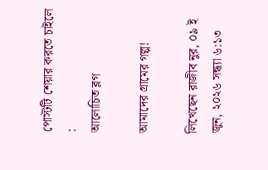পোস্টটি শেয়ার করতে চাইলে :
আলোচিত ব্লগ

আমাদের গ্রামের গল্প!

লিখেছেন রাজীব নুর, ০৯ ই জুন, ২০২৬ সন্ধ্যা ৬:১৩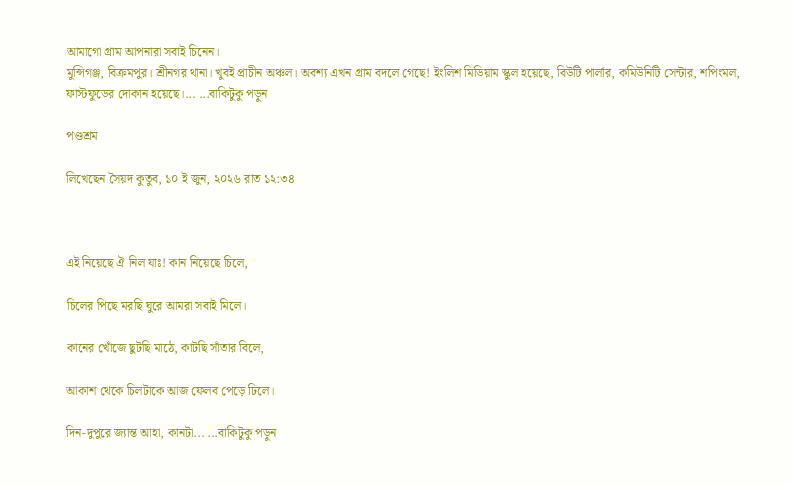আমাগো গ্রাম আপনারা সবাই চিনেন।
মুন্সিগঞ্জ, বিক্রমপুর। শ্রীনগর থানা। খুবই প্রাচীন অঞ্চল। অবশ্য এখন গ্রাম বদলে গেছে! ইংলিশ মিডিয়াম স্কুল হয়েছে, বিউটি পার্লার, কমিউনিটি সেন্টার, শপিংমল, ফাস্টফুডের দোকান হয়েছে।... ...বাকিটুকু পড়ুন

পণ্ডশ্রম

লিখেছেন সৈয়দ কুতুব, ১০ ই জুন, ২০২৬ রাত ১২:৩৪



এই নিয়েছে ঐ নিল যাঃ! কান নিয়েছে চিলে,

চিলের পিছে মরছি ঘুরে আমরা সবাই মিলে।

কানের খোঁজে ছুটছি মাঠে, কাটছি সাঁতার বিলে,

আকাশ থেকে চিলটাকে আজ ফেলব পেড়ে ঢিলে।

দিন-দুপুরে জ্যান্ত আহা, কানটা... ...বাকিটুকু পড়ুন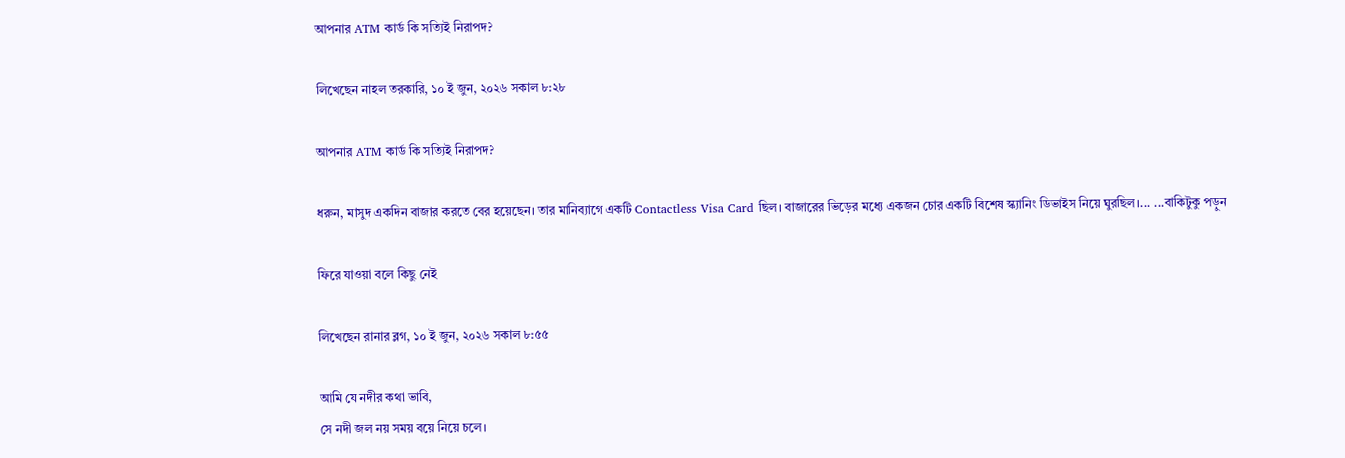আপনার ATM কার্ড কি সত্যিই নিরাপদ?

লিখেছেন নাহল তরকারি, ১০ ই জুন, ২০২৬ সকাল ৮:২৮

আপনার ATM কার্ড কি সত্যিই নিরাপদ?

ধরুন, মাসুদ একদিন বাজার করতে বের হয়েছেন। তার মানিব্যাগে একটি Contactless Visa Card ছিল। বাজারের ভিড়ের মধ্যে একজন চোর একটি বিশেষ স্ক্যানিং ডিভাইস নিয়ে ঘুরছিল।... ...বাকিটুকু পড়ুন

ফিরে যাওয়া বলে কিছু নেই

লিখেছেন রানার ব্লগ, ১০ ই জুন, ২০২৬ সকাল ৮:৫৫

আমি যে নদীর কথা ভাবি,
সে নদী জল নয় সময় বয়ে নিয়ে চলে।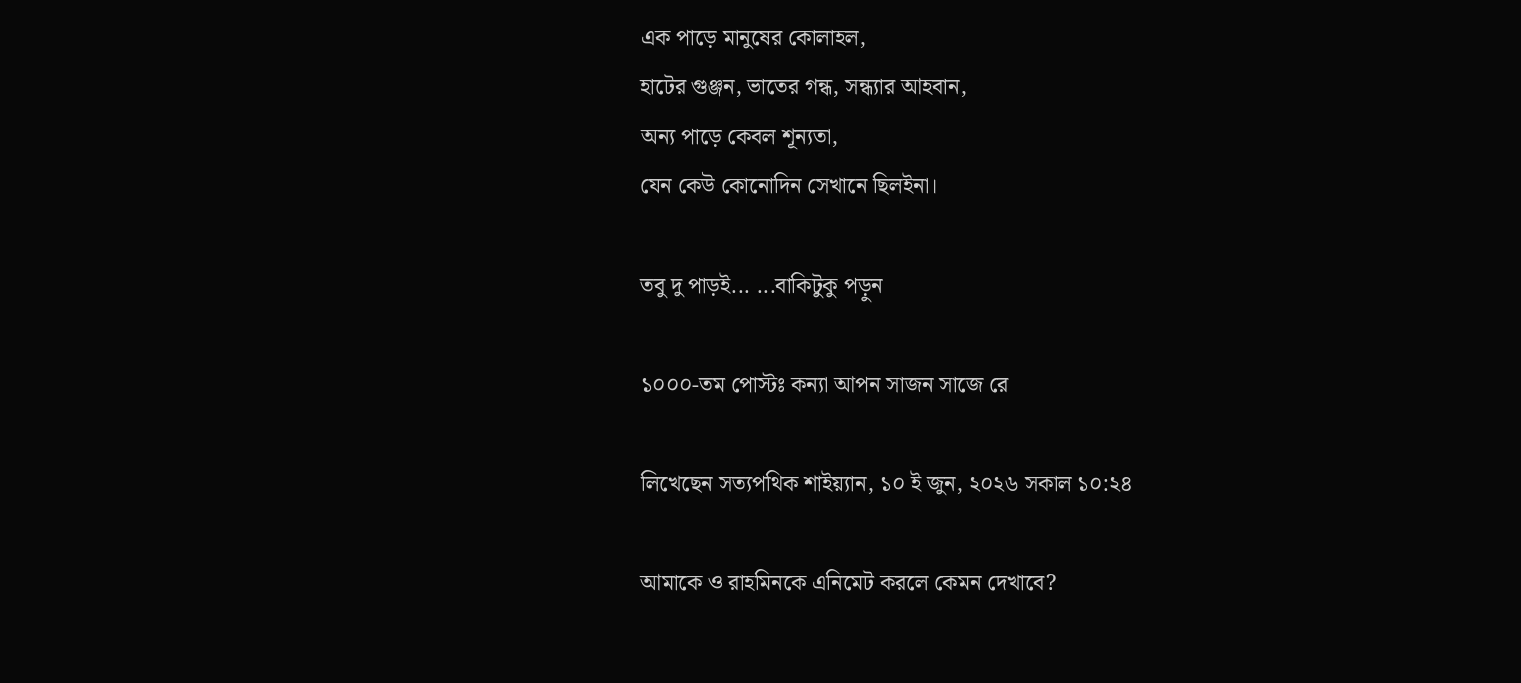এক পাড়ে মানুষের কোলাহল,
হাটের গুঞ্জন, ভাতের গন্ধ, সন্ধ্যার আহবান,
অন্য পাড়ে কেবল শূন্যতা,
যেন কেউ কোনোদিন সেখানে ছিলইনা।

তবু দু পাড়ই... ...বাকিটুকু পড়ুন

১০০০-তম পোস্টঃ কন্যা আপন সাজন সাজে রে

লিখেছেন সত্যপথিক শাইয়্যান, ১০ ই জুন, ২০২৬ সকাল ১০:২৪

আমাকে ও রাহমিনকে এনিমেট করলে কেমন দেখাবে?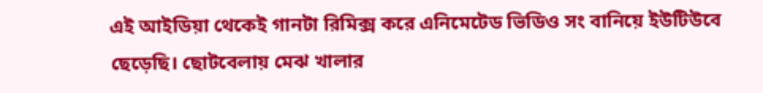এই আইডিয়া থেকেই গানটা রিমিক্স করে এনিমেটেড ভিডিও সং বানিয়ে ইউটিউবে ছেড়েছি। ছোটবেলায় মেঝ খালার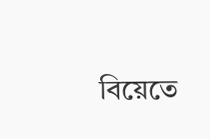বিয়েতে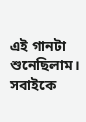এই গানটা শুনেছিলাম। সবাইকে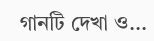গানটি দেখা ও...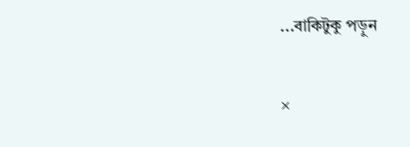...বাকিটুকু পড়ুন

×